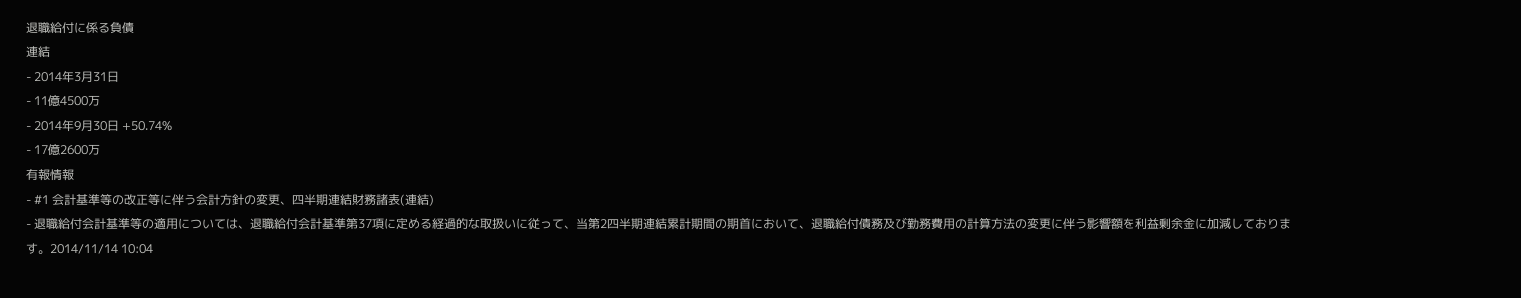退職給付に係る負債
連結
- 2014年3月31日
- 11億4500万
- 2014年9月30日 +50.74%
- 17億2600万
有報情報
- #1 会計基準等の改正等に伴う会計方針の変更、四半期連結財務諸表(連結)
- 退職給付会計基準等の適用については、退職給付会計基準第37項に定める経過的な取扱いに従って、当第2四半期連結累計期間の期首において、退職給付債務及び勤務費用の計算方法の変更に伴う影響額を利益剰余金に加減しております。2014/11/14 10:04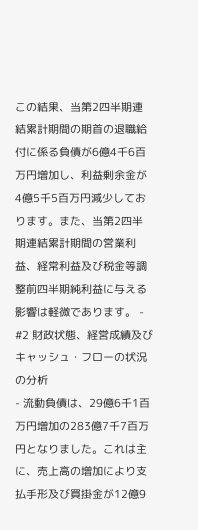この結果、当第2四半期連結累計期間の期首の退職給付に係る負債が6億4千6百万円増加し、利益剰余金が4億5千5百万円減少しております。また、当第2四半期連結累計期間の営業利益、経常利益及び税金等調整前四半期純利益に与える影響は軽微であります。 - #2 財政状態、経営成績及びキャッシュ・フローの状況の分析
- 流動負債は、29億6千1百万円増加の283億7千7百万円となりました。これは主に、売上高の増加により支払手形及び買掛金が12億9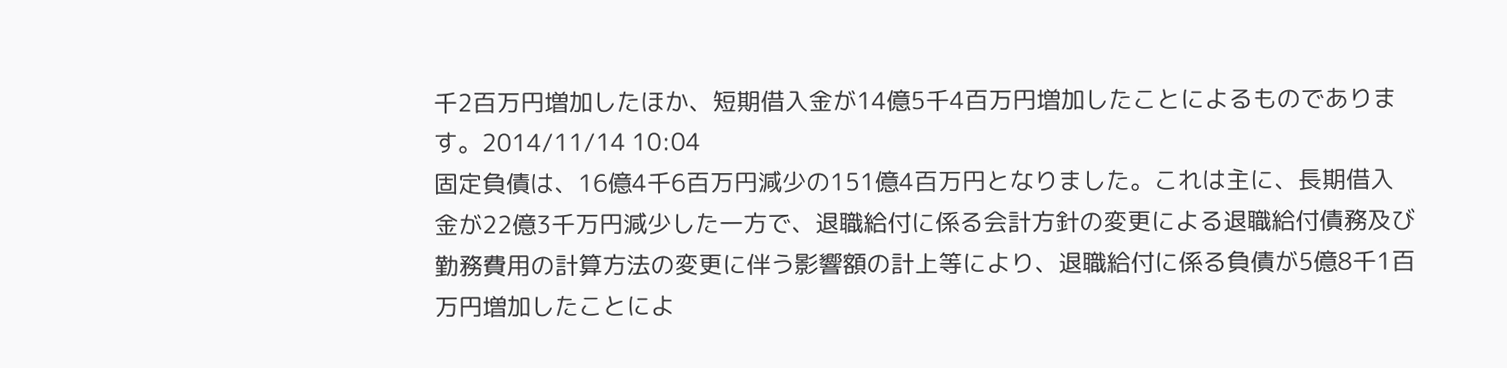千2百万円増加したほか、短期借入金が14億5千4百万円増加したことによるものであります。2014/11/14 10:04
固定負債は、16億4千6百万円減少の151億4百万円となりました。これは主に、長期借入金が22億3千万円減少した一方で、退職給付に係る会計方針の変更による退職給付債務及び勤務費用の計算方法の変更に伴う影響額の計上等により、退職給付に係る負債が5億8千1百万円増加したことによ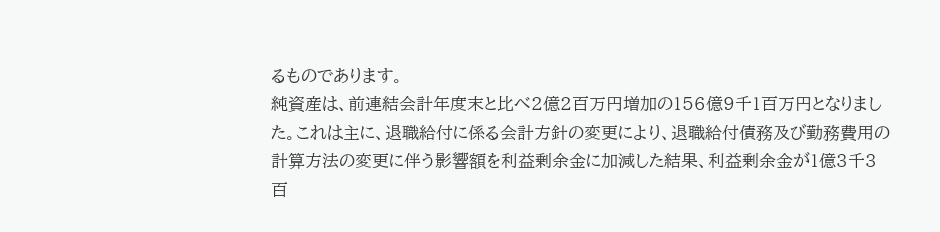るものであります。
純資産は、前連結会計年度末と比べ2億2百万円増加の156億9千1百万円となりました。これは主に、退職給付に係る会計方針の変更により、退職給付債務及び勤務費用の計算方法の変更に伴う影響額を利益剰余金に加減した結果、利益剰余金が1億3千3百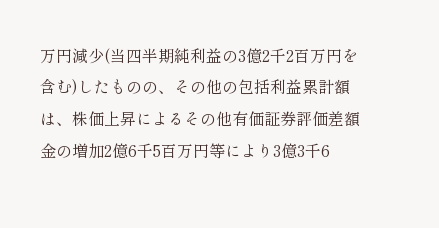万円減少(当四半期純利益の3億2千2百万円を含む)したものの、その他の包括利益累計額は、株価上昇によるその他有価証券評価差額金の増加2億6千5百万円等により3億3千6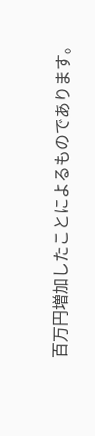百万円増加したことによるものであります。